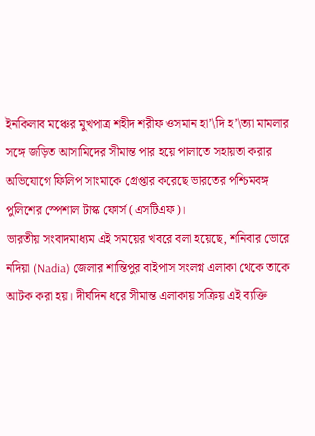ইনকিলাব মঞ্চের মুখপাত্র শহীদ শরীফ ওসমান হা’\দি হ’\ত্যা মামলার সঙ্গে জড়িত আসামিদের সীমান্ত পার হয়ে পালাতে সহায়তা করার অভিযোগে ফিলিপ সাংমাকে গ্রেপ্তার করেছে ভারতের পশ্চিমবঙ্গ পুলিশের স্পেশাল টাস্ক ফোর্স (এসটিএফ)।
ভারতীয় সংবাদমাধ্যম এই সময়ের খবরে বলা হয়েছে, শনিবার ভোরে নদিয়া (Nadia) জেলার শান্তিপুর বাইপাস সংলগ্ন এলাকা থেকে তাকে আটক করা হয়। দীর্ঘদিন ধরে সীমান্ত এলাকায় সক্রিয় এই ব্যক্তি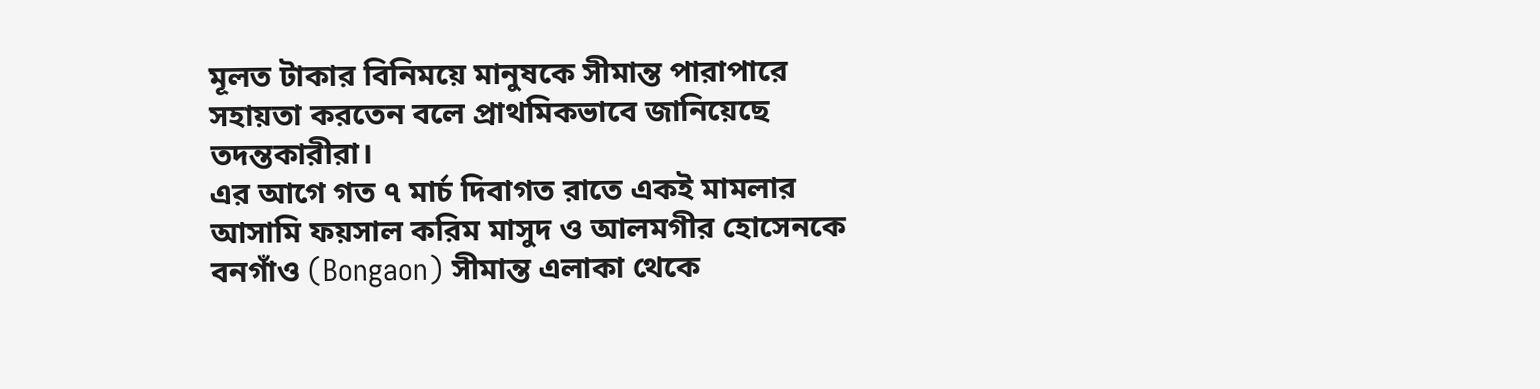মূলত টাকার বিনিময়ে মানুষকে সীমান্ত পারাপারে সহায়তা করতেন বলে প্রাথমিকভাবে জানিয়েছে তদন্তকারীরা।
এর আগে গত ৭ মার্চ দিবাগত রাতে একই মামলার আসামি ফয়সাল করিম মাসুদ ও আলমগীর হোসেনকে বনগাঁও (Bongaon) সীমান্ত এলাকা থেকে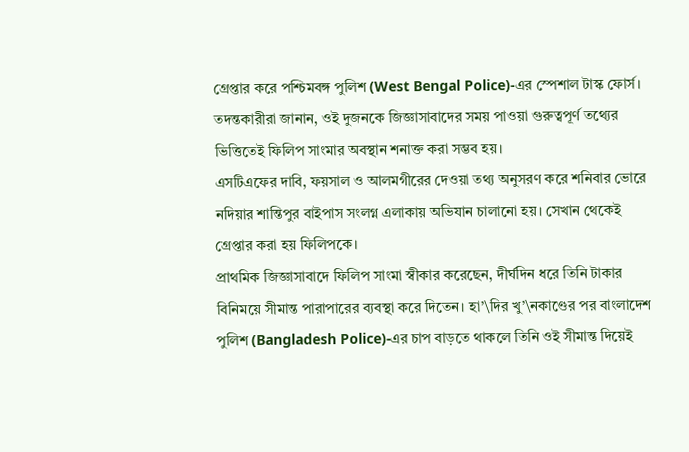গ্রেপ্তার করে পশ্চিমবঙ্গ পুলিশ (West Bengal Police)-এর স্পেশাল টাস্ক ফোর্স। তদন্তকারীরা জানান, ওই দুজনকে জিজ্ঞাসাবাদের সময় পাওয়া গুরুত্বপূর্ণ তথ্যের ভিত্তিতেই ফিলিপ সাংমার অবস্থান শনাক্ত করা সম্ভব হয়।
এসটিএফের দাবি, ফয়সাল ও আলমগীরের দেওয়া তথ্য অনুসরণ করে শনিবার ভোরে নদিয়ার শান্তিপুর বাইপাস সংলগ্ন এলাকায় অভিযান চালানো হয়। সেখান থেকেই গ্রেপ্তার করা হয় ফিলিপকে।
প্রাথমিক জিজ্ঞাসাবাদে ফিলিপ সাংমা স্বীকার করেছেন, দীর্ঘদিন ধরে তিনি টাকার বিনিময়ে সীমান্ত পারাপারের ব্যবস্থা করে দিতেন। হা’\দির খু’\নকাণ্ডের পর বাংলাদেশ পুলিশ (Bangladesh Police)-এর চাপ বাড়তে থাকলে তিনি ওই সীমান্ত দিয়েই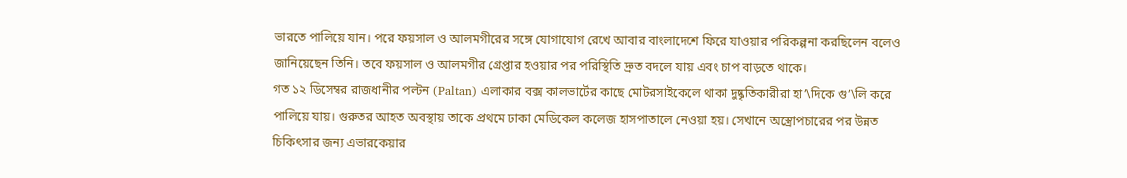ভারতে পালিয়ে যান। পরে ফয়সাল ও আলমগীরের সঙ্গে যোগাযোগ রেখে আবার বাংলাদেশে ফিরে যাওয়ার পরিকল্পনা করছিলেন বলেও জানিয়েছেন তিনি। তবে ফয়সাল ও আলমগীর গ্রেপ্তার হওয়ার পর পরিস্থিতি দ্রুত বদলে যায় এবং চাপ বাড়তে থাকে।
গত ১২ ডিসেম্বর রাজধানীর পল্টন (Paltan) এলাকার বক্স কালভার্টের কাছে মোটরসাইকেলে থাকা দুষ্কৃতিকারীরা হা’\দিকে গু’\লি করে পালিয়ে যায়। গুরুতর আহত অবস্থায় তাকে প্রথমে ঢাকা মেডিকেল কলেজ হাসপাতালে নেওয়া হয়। সেখানে অস্ত্রোপচারের পর উন্নত চিকিৎসার জন্য এভারকেয়ার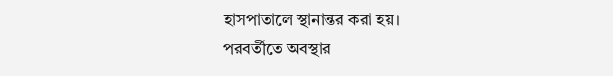হাসপাতালে স্থানান্তর করা হয়।
পরবর্তীতে অবস্থার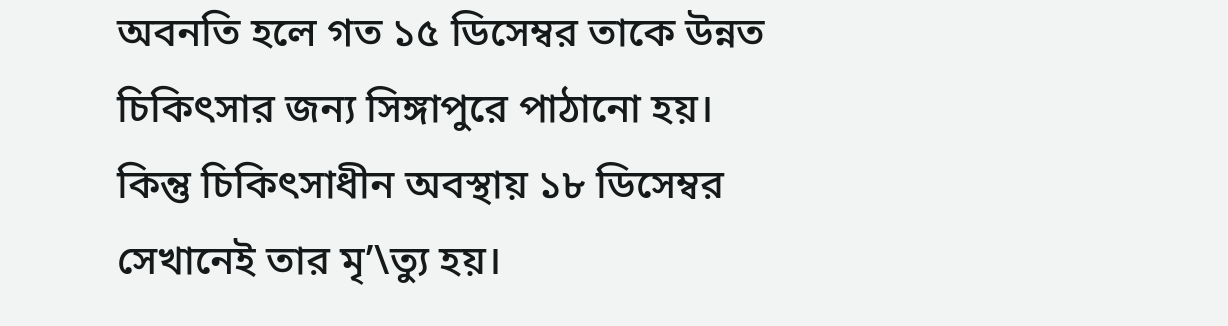অবনতি হলে গত ১৫ ডিসেম্বর তাকে উন্নত চিকিৎসার জন্য সিঙ্গাপুরে পাঠানো হয়। কিন্তু চিকিৎসাধীন অবস্থায় ১৮ ডিসেম্বর সেখানেই তার মৃ’\ত্যু হয়।